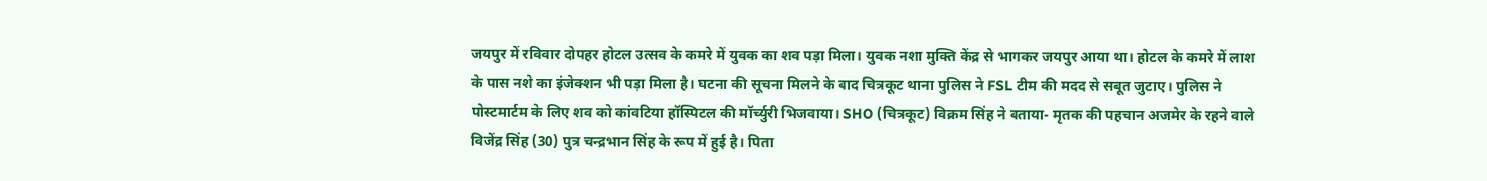जयपुर में रविवार दोपहर होटल उत्सव के कमरे में युवक का शव पड़ा मिला। युवक नशा मुक्ति केंद्र से भागकर जयपुर आया था। होटल के कमरे में लाश के पास नशे का इंजेक्शन भी पड़ा मिला है। घटना की सूचना मिलने के बाद चित्रकूट थाना पुलिस ने FSL टीम की मदद से सबूत जुटाए। पुलिस ने पोस्टमार्टम के लिए शव को कांवटिया हॉस्पिटल की मॉर्च्युरी भिजवाया। SHO (चित्रकूट) विक्रम सिंह ने बताया- मृतक की पहचान अजमेर के रहने वाले विजेंद्र सिंह (30) पुत्र चन्द्रभान सिंह के रूप में हुई है। पिता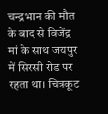चन्द्रभान की मौत के बाद से विजेंद्र मां के साथ जयपुर में सिरसी रोड पर रहता था। चित्रकूट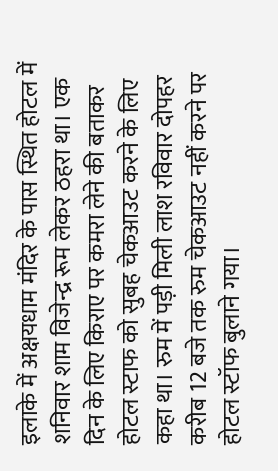इलाके में अक्षयधाम मंदिर के पास स्थित होटल में शनिवार शाम विजेन्द्र रूम लेकर ठहरा था। एक दिन के लिए किराए पर कमरा लेने की बताकर होटल स्टाफ को सुबह चेकआउट करने के लिए कहा था। रुम में पड़ी मिली लाश रविवार दोपहर करीब 12 बजे तक रुम चेकआउट नहीं करने पर होटल स्टॉफ बुलाने गया।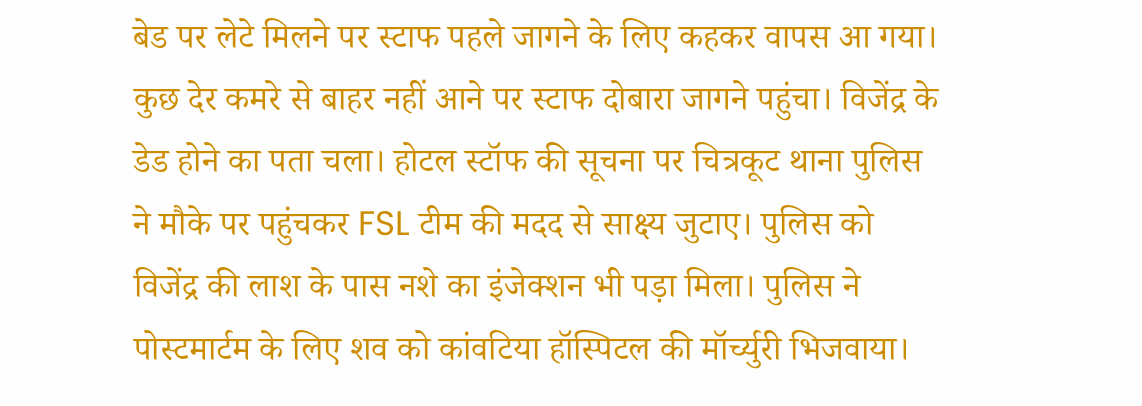बेड पर लेटे मिलने पर स्टाफ पहले जागने के लिए कहकर वापस आ गया। कुछ देर कमरे से बाहर नहीं आने पर स्टाफ दोबारा जागने पहुंचा। विजेंद्र के डेड होने का पता चला। होटल स्टॉफ की सूचना पर चित्रकूट थाना पुलिस ने मौके पर पहुंचकर FSL टीम की मदद से साक्ष्य जुटाए। पुलिस को विजेंद्र की लाश के पास नशे का इंजेक्शन भी पड़ा मिला। पुलिस ने पोस्टमार्टम के लिए शव को कांवटिया हॉस्पिटल की मॉर्च्युरी भिजवाया।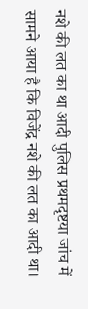नशे की लत का था आदी पुलिस प्रथमदृष्टया जांच में सामने आया है कि विजेंद्र नशे की लत का आदी था।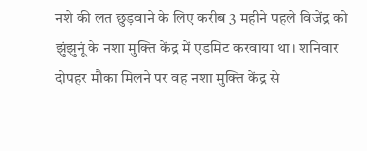नशे की लत छुड़वाने के लिए करीब 3 महीने पहले विजेंद्र को झुंझुनूं के नशा मुक्ति केंद्र में एडमिट करवाया था। शनिवार दोपहर मौका मिलने पर वह नशा मुक्ति केंद्र से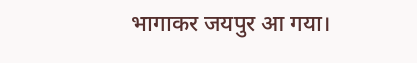भागाकर जयपुर आ गया।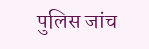पुलिस जांच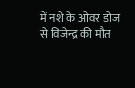में नशे के ओवर डोज से विजेन्द्र की मौत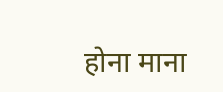होना माना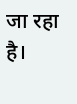जा रहा है।